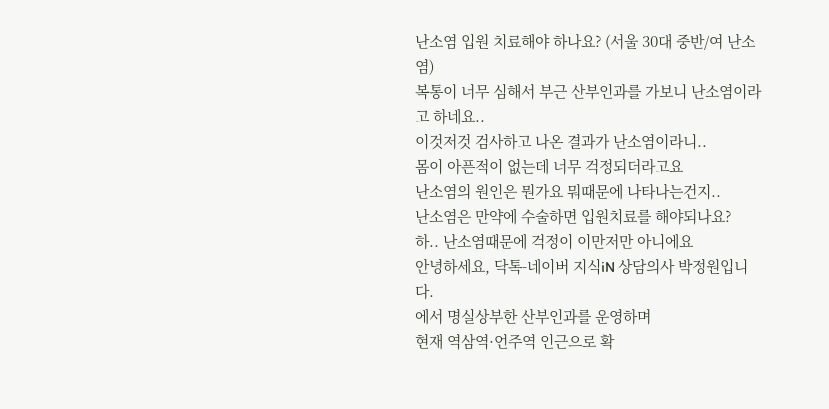난소염 입원 치료해야 하나요? (서울 30대 중반/여 난소염)
복통이 너무 심해서 부근 산부인과를 가보니 난소염이라고 하네요..
이것저것 검사하고 나온 결과가 난소염이라니..
몸이 아픈적이 없는데 너무 걱정되더라고요
난소염의 원인은 뭔가요 뭐때문에 나타나는건지..
난소염은 만약에 수술하면 입원치료를 해야되나요?
하.. 난소염때문에 걱정이 이만저만 아니에요
안녕하세요, 닥톡-네이버 지식iN 상담의사 박정원입니다.
에서 명실상부한 산부인과를 운영하며
현재 역삼역·언주역 인근으로 확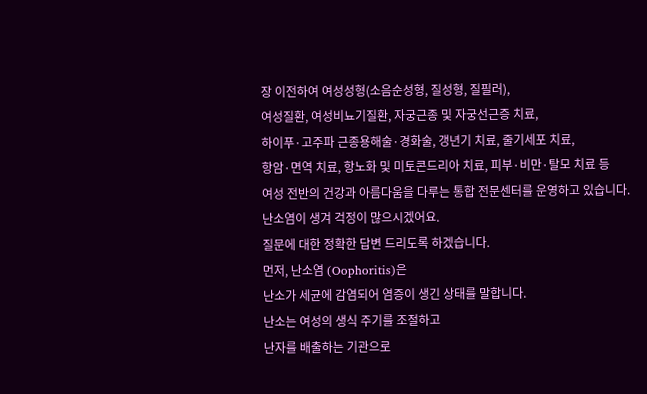장 이전하여 여성성형(소음순성형, 질성형, 질필러),
여성질환, 여성비뇨기질환, 자궁근종 및 자궁선근증 치료,
하이푸·고주파 근종용해술·경화술, 갱년기 치료, 줄기세포 치료,
항암·면역 치료, 항노화 및 미토콘드리아 치료, 피부·비만·탈모 치료 등
여성 전반의 건강과 아름다움을 다루는 통합 전문센터를 운영하고 있습니다.
난소염이 생겨 걱정이 많으시겠어요.
질문에 대한 정확한 답변 드리도록 하겠습니다.
먼저, 난소염 (Oophoritis)은
난소가 세균에 감염되어 염증이 생긴 상태를 말합니다.
난소는 여성의 생식 주기를 조절하고
난자를 배출하는 기관으로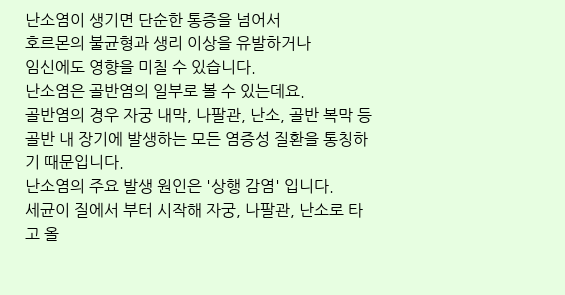난소염이 생기면 단순한 통증을 넘어서
호르몬의 불균형과 생리 이상을 유발하거나
임신에도 영향을 미칠 수 있습니다.
난소염은 골반염의 일부로 볼 수 있는데요.
골반염의 경우 자궁 내막, 나팔관, 난소, 골반 복막 등
골반 내 장기에 발생하는 모든 염증성 질환을 통칭하기 때문입니다.
난소염의 주요 발생 원인은 '상행 감염' 입니다.
세균이 질에서 부터 시작해 자궁, 나팔관, 난소로 타고 올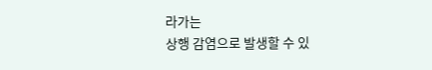라가는
상행 감염으로 발생할 수 있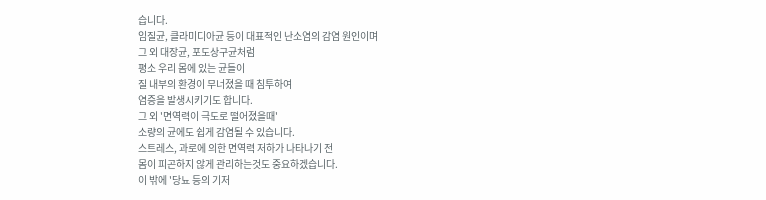습니다.
임질균, 클라미디아균 등이 대표적인 난소염의 감염 원인이며
그 외 대장균, 포도상구균처럼
평소 우리 몸에 있는 균들이
질 내부의 환경이 무너졌을 때 침투하여
염증을 발생시키기도 합니다.
그 외 '면역력이 극도로 떨어졌을때'
소량의 균에도 쉽게 감염될 수 있습니다.
스트레스, 과로에 의한 면역력 저하가 나타나기 전
몸이 피곤하지 않게 관리하는것도 중요하겠습니다.
이 밖에 '당뇨 등의 기저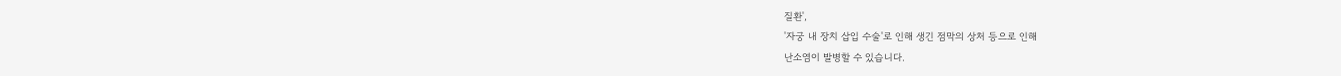질환',
'자궁 내 장치 삽입 수술'로 인해 생긴 점막의 상처 등으로 인해
난소염이 발병할 수 있습니다.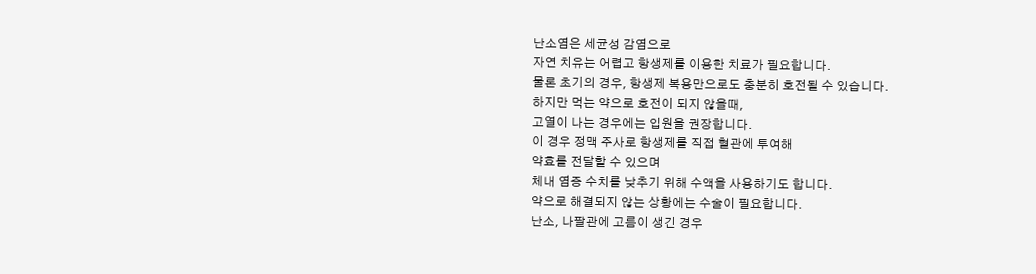난소염은 세균성 감염으로
자연 치유는 어렵고 항생제를 이용한 치료가 필요합니다.
물론 초기의 경우, 항생제 복용만으로도 충분히 호전될 수 있습니다.
하지만 먹는 약으로 호전이 되지 않을때,
고열이 나는 경우에는 입원을 권장합니다.
이 경우 정맥 주사로 항생제를 직접 혈관에 투여해
약효를 전달할 수 있으며
체내 염증 수치를 낮추기 위해 수액을 사용하기도 합니다.
약으로 해결되지 않는 상황에는 수술이 필요합니다.
난소, 나팔관에 고름이 생긴 경우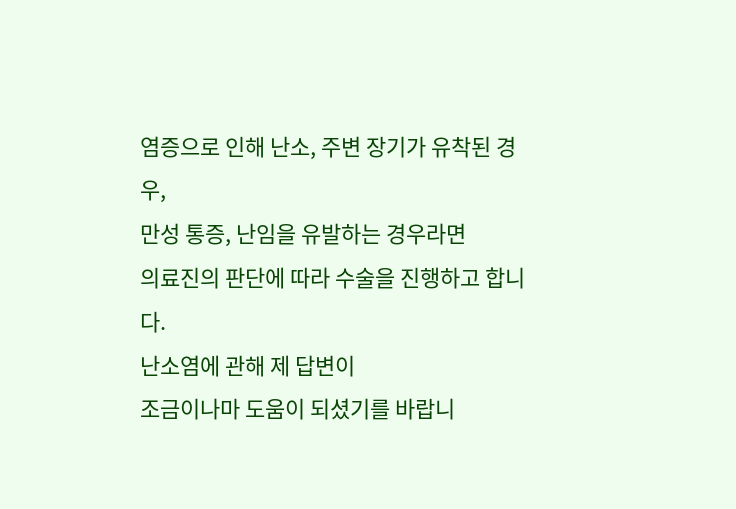염증으로 인해 난소, 주변 장기가 유착된 경우,
만성 통증, 난임을 유발하는 경우라면
의료진의 판단에 따라 수술을 진행하고 합니다.
난소염에 관해 제 답변이
조금이나마 도움이 되셨기를 바랍니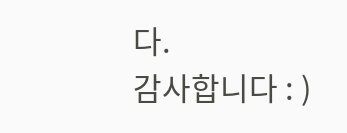다.
감사합니다 : )